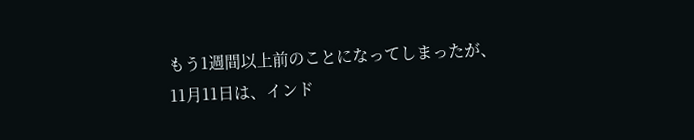もう1週間以上前のことになってしまったが、
11月11日は、インド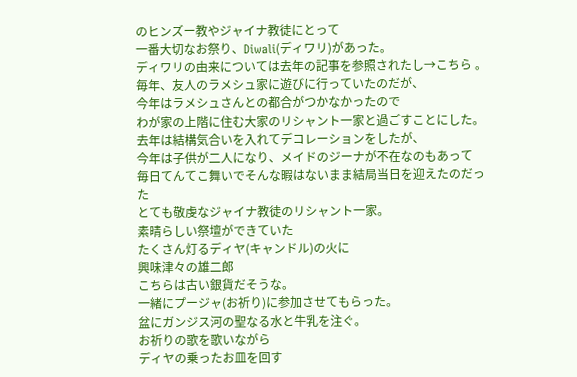のヒンズー教やジャイナ教徒にとって
一番大切なお祭り、Diwali(ディワリ)があった。
ディワリの由来については去年の記事を参照されたし→こちら 。
毎年、友人のラメシュ家に遊びに行っていたのだが、
今年はラメシュさんとの都合がつかなかったので
わが家の上階に住む大家のリシャント一家と過ごすことにした。
去年は結構気合いを入れてデコレーションをしたが、
今年は子供が二人になり、メイドのジーナが不在なのもあって
毎日てんてこ舞いでそんな暇はないまま結局当日を迎えたのだった
とても敬虔なジャイナ教徒のリシャント一家。
素晴らしい祭壇ができていた
たくさん灯るディヤ(キャンドル)の火に
興味津々の雄二郎
こちらは古い銀貨だそうな。
一緒にプージャ(お祈り)に参加させてもらった。
盆にガンジス河の聖なる水と牛乳を注ぐ。
お祈りの歌を歌いながら
ディヤの乗ったお皿を回す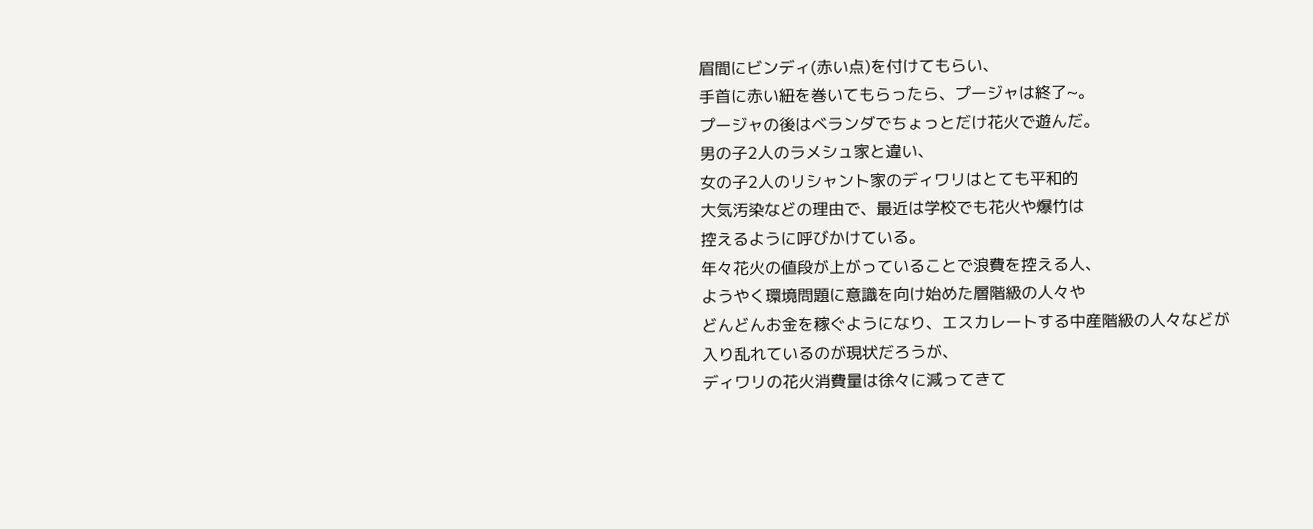眉間にビンディ(赤い点)を付けてもらい、
手首に赤い紐を巻いてもらったら、プージャは終了~。
プージャの後はベランダでちょっとだけ花火で遊んだ。
男の子2人のラメシュ家と違い、
女の子2人のリシャント家のディワリはとても平和的
大気汚染などの理由で、最近は学校でも花火や爆竹は
控えるように呼びかけている。
年々花火の値段が上がっていることで浪費を控える人、
ようやく環境問題に意識を向け始めた層階級の人々や
どんどんお金を稼ぐようになり、エスカレートする中産階級の人々などが
入り乱れているのが現状だろうが、
ディワリの花火消費量は徐々に減ってきて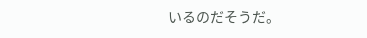いるのだそうだ。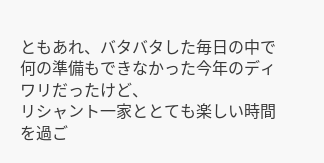ともあれ、バタバタした毎日の中で
何の準備もできなかった今年のディワリだったけど、
リシャント一家ととても楽しい時間を過ご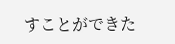すことができた